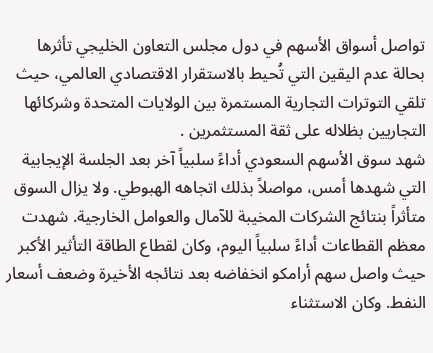تواصل أسواق الأسهم في دول مجلس التعاون الخليجي تأثرها بحالة عدم اليقين التي تُحيط بالاستقرار الاقتصادي العالمي، حيث تلقي التوترات التجارية المستمرة بين الولايات المتحدة وشركائها التجاريين بظلاله على ثقة المستثمرين .
شهد سوق الأسهم السعودي أداءً سلبياً آخر بعد الجلسة الإيجابية التي شهدها أمس، مواصلاً بذلك اتجاهه الهبوطي. ولا يزال السوق متأثراً بنتائج الشركات المخيبة للآمال والعوامل الخارجية. شهدت معظم القطاعات أداءً سلبياً اليوم، وكان لقطاع الطاقة التأثير الأكبر حيث واصل سهم أرامكو انخفاضه بعد نتائجه الأخيرة وضعف أسعار النفط. وكان الاستثناء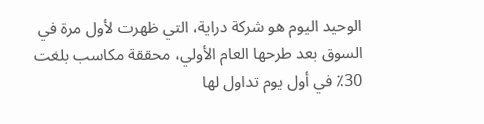الوحيد اليوم هو شركة دراية، التي ظهرت لأول مرة في السوق بعد طرحها العام الأولي، محققة مكاسب بلغت 30٪ في أول يوم تداول لها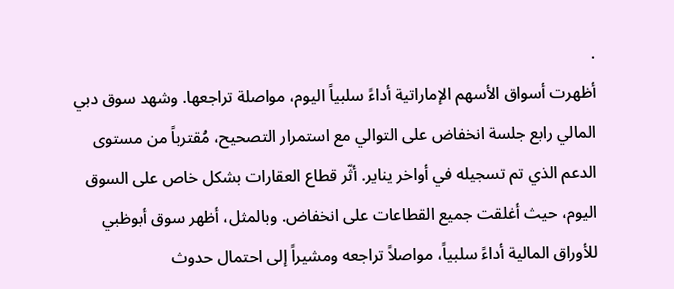.
أظهرت أسواق الأسهم الإماراتية أداءً سلبياً اليوم، مواصلة تراجعها. وشهد سوق دبي المالي رابع جلسة انخفاض على التوالي مع استمرار التصحيح، مُقترباً من مستوى الدعم الذي تم تسجيله في أواخر يناير. أثّر قطاع العقارات بشكل خاص على السوق اليوم، حيث أغلقت جميع القطاعات على انخفاض. وبالمثل، أظهر سوق أبوظبي للأوراق المالية أداءً سلبياً، مواصلاً تراجعه ومشيراً إلى احتمال حدوث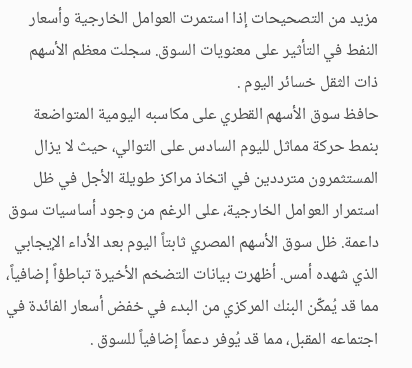مزيد من التصحيحات إذا استمرت العوامل الخارجية وأسعار النفط في التأثير على معنويات السوق. سجلت معظم الأسهم ذات الثقل خسائر اليوم .
حافظ سوق الأسهم القطري على مكاسبه اليومية المتواضعة بنمط حركة مماثل لليوم السادس على التوالي، حيث لا يزال المستثمرون مترددين في اتخاذ مراكز طويلة الأجل في ظل استمرار العوامل الخارجية، على الرغم من وجود أساسيات سوق داعمة. ظل سوق الأسهم المصري ثابتاً اليوم بعد الأداء الإيجابي الذي شهده أمس. أظهرت بيانات التضخم الأخيرة تباطؤاً إضافياً، مما قد يُمكّن البنك المركزي من البدء في خفض أسعار الفائدة في اجتماعه المقبل، مما قد يُوفر دعماً إضافياً للسوق .